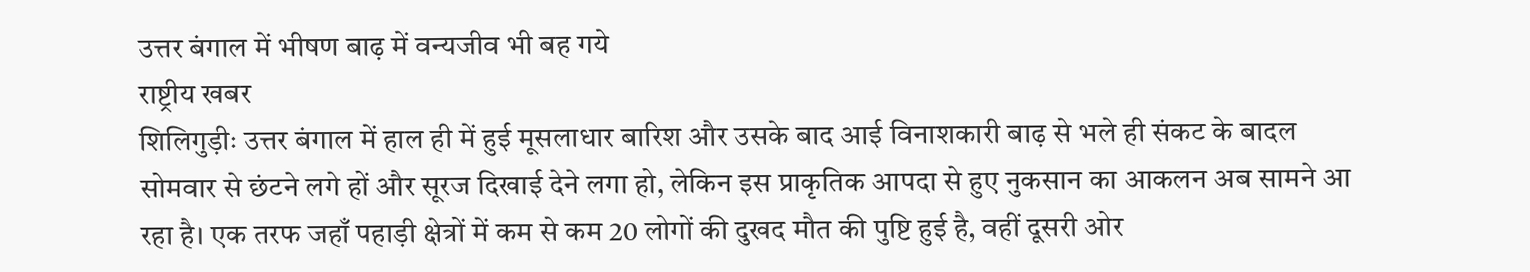उत्तर बंगाल में भीषण बाढ़ में वन्यजीव भी बह गये
राष्ट्रीय खबर
शिलिगुड़ीः उत्तर बंगाल में हाल ही में हुई मूसलाधार बारिश और उसके बाद आई विनाशकारी बाढ़ से भले ही संकट के बादल सोमवार से छंटने लगे हों और सूरज दिखाई देने लगा हो, लेकिन इस प्राकृतिक आपदा से हुए नुकसान का आकलन अब सामने आ रहा है। एक तरफ जहाँ पहाड़ी क्षेत्रों में कम से कम 20 लोगों की दुखद मौत की पुष्टि हुई है, वहीं दूसरी ओर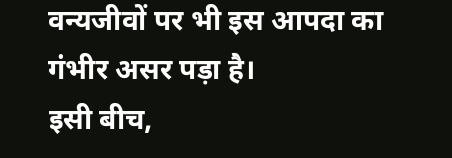वन्यजीवों पर भी इस आपदा का गंभीर असर पड़ा है।
इसी बीच,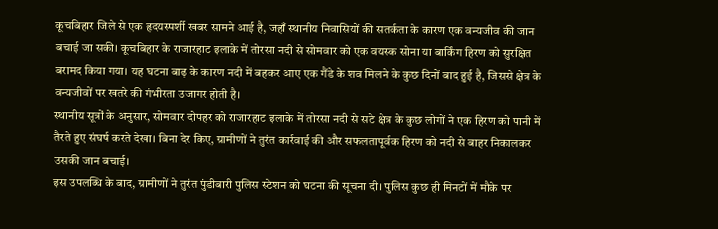कूचबिहार जिले से एक हृदयस्पर्शी खबर सामने आई है, जहाँ स्थानीय निवासियों की सतर्कता के कारण एक वन्यजीव की जान बचाई जा सकी। कूचबिहार के राजारहाट इलाके में तोरसा नदी से सोमवार को एक वयस्क सोना या बार्किंग हिरण को सुरक्षित बरामद किया गया। यह घटना बाढ़ के कारण नदी में बहकर आए एक गैंडे के शव मिलने के कुछ दिनों बाद हुई है, जिससे क्षेत्र के वन्यजीवों पर खतरे की गंभीरता उजागर होती है।
स्थानीय सूत्रों के अनुसार, सोमवार दोपहर को राजारहाट इलाके में तोरसा नदी से सटे क्षेत्र के कुछ लोगों ने एक हिरण को पानी में तैरते हुए संघर्ष करते देखा। बिना देर किए, ग्रामीणों ने तुरंत कार्रवाई की और सफलतापूर्वक हिरण को नदी से बाहर निकालकर उसकी जान बचाई।
इस उपलब्धि के बाद, ग्रामीणों ने तुरंत पुंडीबारी पुलिस स्टेशन को घटना की सूचना दी। पुलिस कुछ ही मिनटों में मौके पर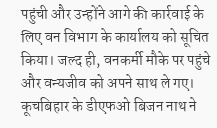पहुंची और उन्होंने आगे की कार्रवाई के लिए वन विभाग के कार्यालय को सूचित किया। जल्द ही, वनकर्मी मौके पर पहुंचे और वन्यजीव को अपने साथ ले गए।
कूचबिहार के डीएफओ बिजन नाथ ने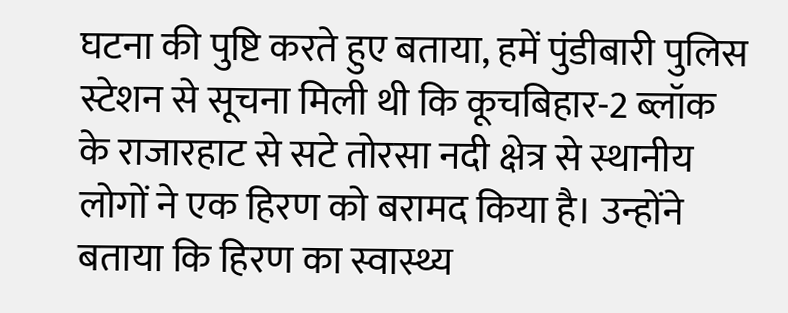घटना की पुष्टि करते हुए बताया, हमें पुंडीबारी पुलिस स्टेशन से सूचना मिली थी कि कूचबिहार-2 ब्लॉक के राजारहाट से सटे तोरसा नदी क्षेत्र से स्थानीय लोगों ने एक हिरण को बरामद किया है। उन्होंने बताया कि हिरण का स्वास्थ्य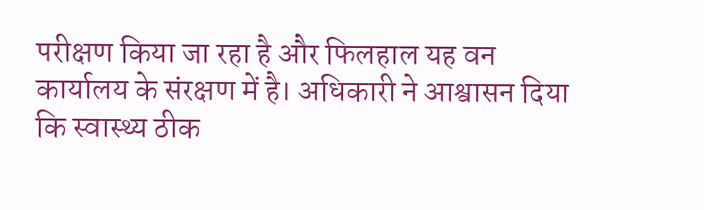परीक्षण किया जा रहा है और फिलहाल यह वन कार्यालय के संरक्षण में है। अधिकारी ने आश्वासन दिया कि स्वास्थ्य ठीक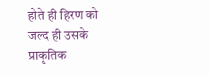होते ही हिरण को जल्द ही उसके प्राकृतिक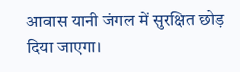आवास यानी जंगल में सुरक्षित छोड़ दिया जाएगा।